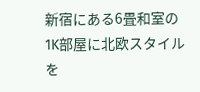新宿にある6畳和室の1K部屋に北欧スタイルを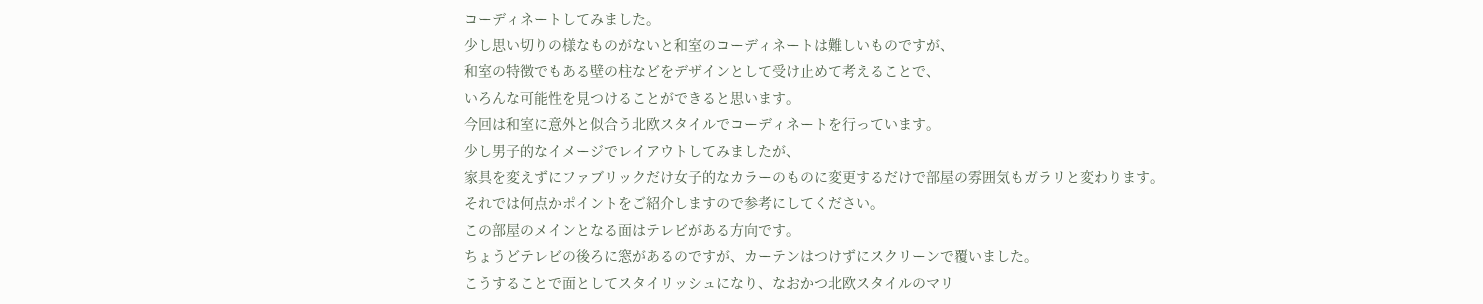コーディネートしてみました。
少し思い切りの様なものがないと和室のコーディネートは難しいものですが、
和室の特徴でもある壁の柱などをデザインとして受け止めて考えることで、
いろんな可能性を見つけることができると思います。
今回は和室に意外と似合う北欧スタイルでコーディネートを行っています。
少し男子的なイメージでレイアウトしてみましたが、
家具を変えずにファブリックだけ女子的なカラーのものに変更するだけで部屋の雰囲気もガラリと変わります。
それでは何点かポイントをご紹介しますので参考にしてください。
この部屋のメインとなる面はテレビがある方向です。
ちょうどテレビの後ろに窓があるのですが、カーテンはつけずにスクリーンで覆いました。
こうすることで面としてスタイリッシュになり、なおかつ北欧スタイルのマリ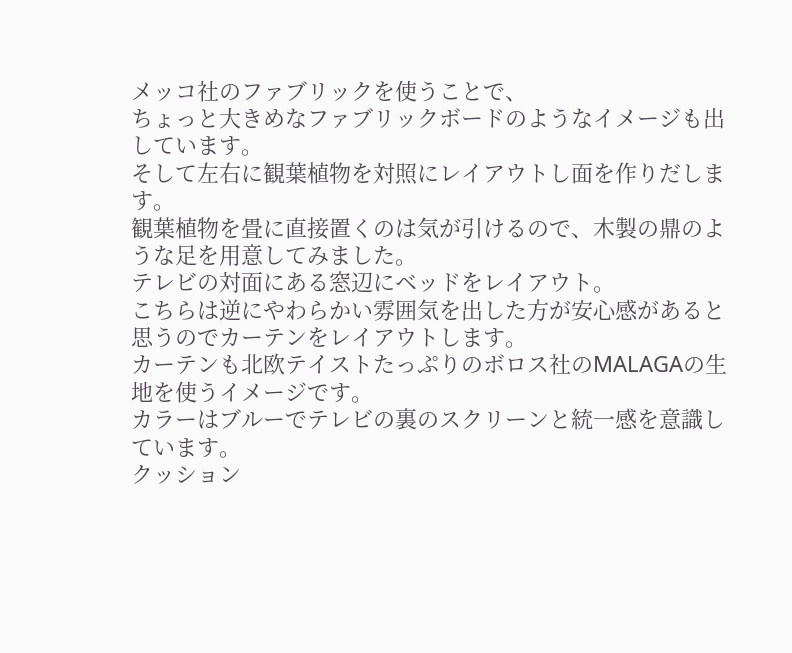メッコ社のファブリックを使うことで、
ちょっと大きめなファブリックボードのようなイメージも出しています。
そして左右に観葉植物を対照にレイアウトし面を作りだします。
観葉植物を畳に直接置くのは気が引けるので、木製の鼎のような足を用意してみました。
テレビの対面にある窓辺にベッドをレイアウト。
こちらは逆にやわらかい雰囲気を出した方が安心感があると思うのでカーテンをレイアウトします。
カーテンも北欧テイストたっぷりのボロス社のMALAGAの生地を使うイメージです。
カラーはブルーでテレビの裏のスクリーンと統一感を意識しています。
クッション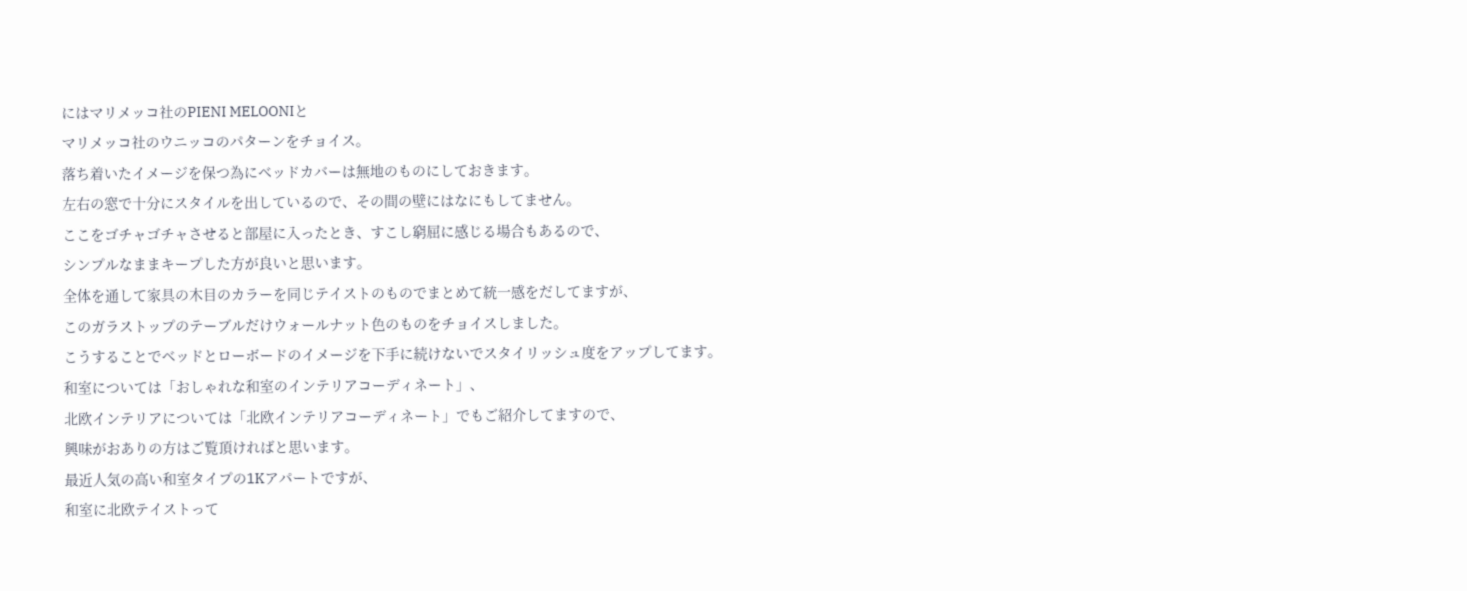にはマリメッコ社のPIENI MELOONIと
マリメッコ社のウニッコのパターンをチョイス。
落ち着いたイメージを保つ為にベッドカバーは無地のものにしておきます。
左右の窓で十分にスタイルを出しているので、その間の壁にはなにもしてません。
ここをゴチャゴチャさせると部屋に入ったとき、すこし窮屈に感じる場合もあるので、
シンプルなままキープした方が良いと思います。
全体を通して家具の木目のカラーを同じテイストのものでまとめて統一感をだしてますが、
このガラストップのテーブルだけウォールナット色のものをチョイスしました。
こうすることでベッドとローボードのイメージを下手に続けないでスタイリッシュ度をアップしてます。
和室については「おしゃれな和室のインテリアコーディネート」、
北欧インテリアについては「北欧インテリアコーディネート」でもご紹介してますので、
興味がおありの方はご覧頂ければと思います。
最近人気の高い和室タイプの1Kアパートですが、
和室に北欧テイストって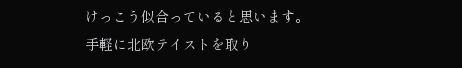けっこう似合っていると思います。
手軽に北欧テイストを取り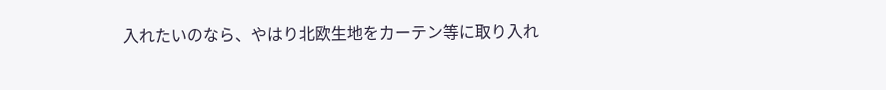入れたいのなら、やはり北欧生地をカーテン等に取り入れ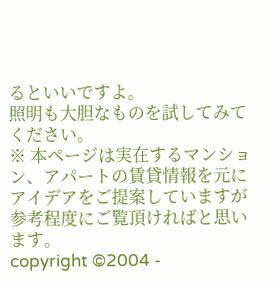るといいですよ。
照明も大胆なものを試してみてください。
※ 本ページは実在するマンション、アパートの賃貸情報を元にアイデアをご提案していますが参考程度にご覧頂ければと思います。
copyright ©2004 -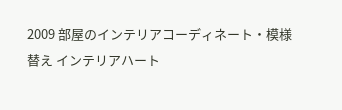2009 部屋のインテリアコーディネート・模様替え インテリアハート